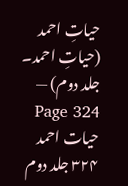حیاتِ احمد (حیاتِ احمد۔ جلد دوم) — Page 324
حیات احمد ۳۲۴ جلد دوم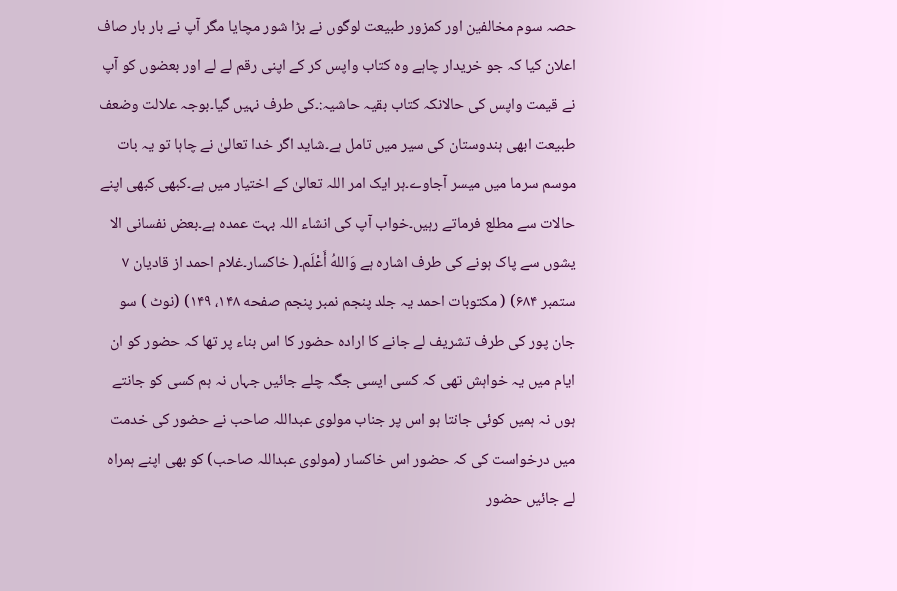حصہ سوم مخالفین اور کمزور طبیعت لوگوں نے بڑا شور مچایا مگر آپ نے بار بار صاف اعلان کیا کہ جو خریدار چاہے وہ کتاب واپس کر کے اپنی رقم لے لے اور بعضوں کو آپ نے قیمت واپس کی حالانکہ کتاب بقیہ حاشیہ:۔کی طرف نہیں گیا۔بوجہ علالت وضعف طبیعت ابھی ہندوستان کی سیر میں تامل ہے۔شاید اگر خدا تعالیٰ نے چاہا تو یہ بات موسم سرما میں میسر آجاوے۔ہر ایک امر اللہ تعالیٰ کے اختیار میں ہے۔کبھی کبھی اپنے حالات سے مطلع فرماتے رہیں۔خواب آپ کی انشاء اللہ بہت عمدہ ہے۔بعض نفسانی الا یشوں سے پاک ہونے کی طرف اشارہ ہے وَاللهُ أَعْلَم۔( خاکسار۔غلام احمد از قادیان ۷ ستمبر ۶۸۴) ( مکتوبات احمد یہ جلد پنجم نمبر پنجم صفحه ۱۴۸، ۱۴۹) (نوٹ ) سو جان پور کی طرف تشریف لے جانے کا ارادہ حضور کا اس بناء پر تھا کہ حضور کو ان ایام میں یہ خواہش تھی کہ کسی ایسی جگہ چلے جائیں جہاں نہ ہم کسی کو جانتے ہوں نہ ہمیں کوئی جانتا ہو اس پر جناب مولوی عبداللہ صاحب نے حضور کی خدمت میں درخواست کی کہ حضور اس خاکسار (مولوی عبداللہ صاحب) کو بھی اپنے ہمراہ لے جائیں حضور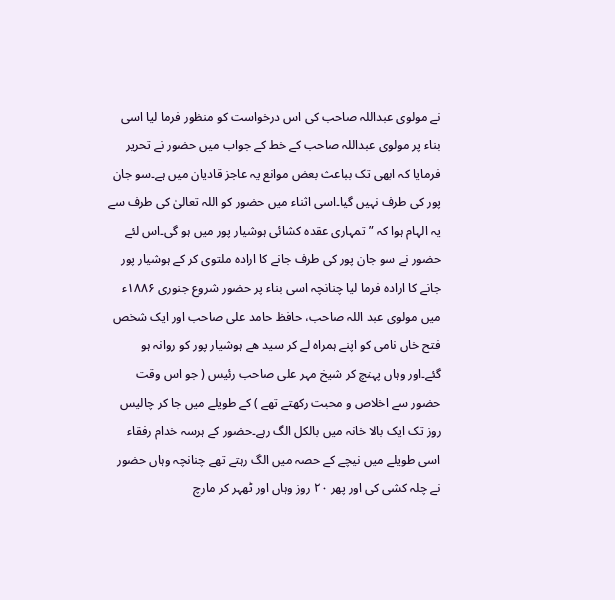نے مولوی عبداللہ صاحب کی اس درخواست کو منظور فرما لیا اسی بناء پر مولوی عبداللہ صاحب کے خط کے جواب میں حضور نے تحریر فرمایا کہ ابھی تک بباعث بعض موانع یہ عاجز قادیان میں ہے۔سو جان پور کی طرف نہیں گیا۔اسی اثناء میں حضور کو اللہ تعالیٰ کی طرف سے یہ الہام ہوا کہ ” تمہاری عقدہ کشائی ہوشیار پور میں ہو گی۔اس لئے حضور نے سو جان پور کی طرف جانے کا ارادہ ملتوی کر کے ہوشیار پور جانے کا ارادہ فرما لیا چنانچہ اسی بناء پر حضور شروع جنوری ۱۸۸۶ء میں مولوی عبد اللہ صاحب، حافظ حامد علی صاحب اور ایک شخص فتح خاں نامی کو اپنے ہمراہ لے کر سید ھے ہوشیار پور کو روانہ ہو گئے۔اور وہاں پہنچ کر شیخ مہر علی صاحب رئیس ( جو اس وقت حضور سے اخلاص و محبت رکھتے تھے ) کے طویلے میں جا کر چالیس روز تک ایک بالا خانہ میں بالکل الگ رہے۔حضور کے ہرسہ خدام رفقاء اسی طویلے میں نیچے کے حصہ میں الگ رہتے تھے چنانچہ وہاں حضور نے چلہ کشی کی اور پھر ۲۰ روز وہاں اور ٹھہر کر مارچ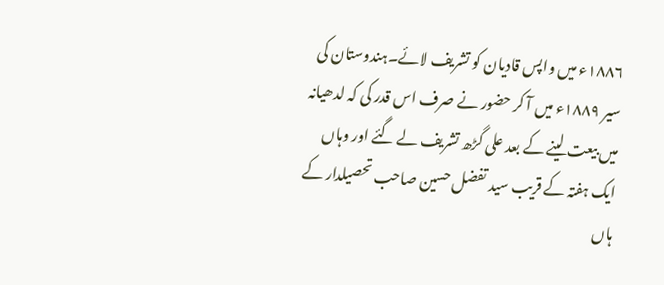۱۸۸۶ء میں واپس قادیان کو تشریف لائے۔ہندوستان کی سیر ۱۸۸۹ء میں آ کر حضور نے صرف اس قدر کی کہ لدھیانہ میں بیعت لینے کے بعد علی گڑھ تشریف لے گئے اور وہاں ایک ہفتہ کے قریب سید تفضل حسین صاحب تحصیلدار کے ہاں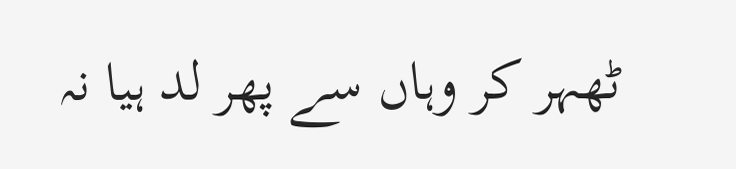ٹھہر کر وہاں سے پھر لد ہیا نہ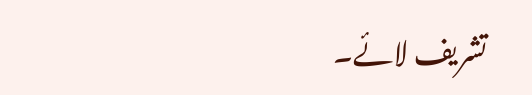تشریف لائے۔